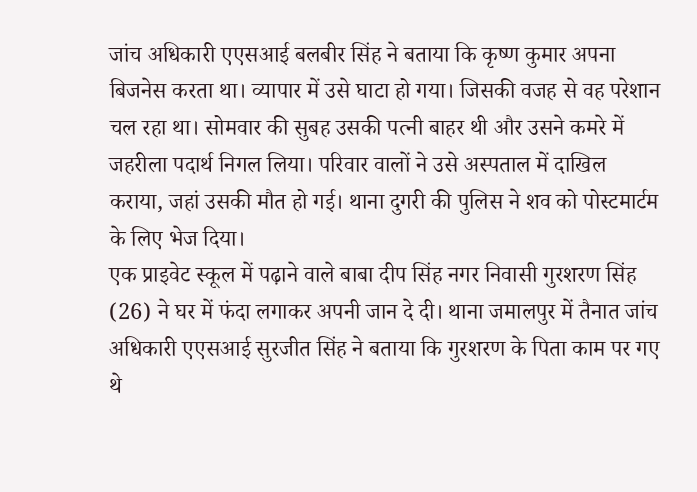जांच अधिकारी एएसआई बलबीर सिंह ने बताया कि कृष्ण कुमार अपना बिजनेस करता था। व्यापार में उसे घाटा हो गया। जिसकी वजह से वह परेशान चल रहा था। सोमवार की सुबह उसकी पत्नी बाहर थी और उसने कमरे में जहरीला पदार्थ निगल लिया। परिवार वालों ने उसे अस्पताल में दाखिल कराया, जहां उसकी मौत हो गई। थाना दुगरी की पुलिस ने शव को पोस्टमार्टम के लिए भेज दिया।
एक प्राइवेट स्कूल में पढ़ाने वाले बाबा दीप सिंह नगर निवासी गुरशरण सिंह (26) ने घर में फंदा लगाकर अपनी जान दे दी। थाना जमालपुर में तैनात जांच अधिकारी एएसआई सुरजीत सिंह ने बताया कि गुरशरण के पिता काम पर गए थे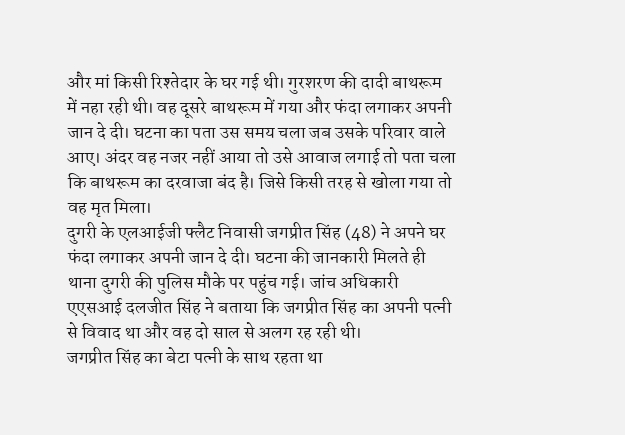और मां किसी रिश्तेदार के घर गई थी। गुरशरण की दादी बाथरूम में नहा रही थी। वह दूसरे बाथरूम में गया और फंदा लगाकर अपनी जान दे दी। घटना का पता उस समय चला जब उसके परिवार वाले आए। अंदर वह नजर नहीं आया तो उसे आवाज लगाई तो पता चला कि बाथरूम का दरवाजा बंद है। जिसे किसी तरह से खोला गया तो वह मृत मिला।
दुगरी के एलआईजी फ्लैट निवासी जगप्रीत सिंह (48) ने अपने घर फंदा लगाकर अपनी जान दे दी। घटना की जानकारी मिलते ही थाना दुगरी की पुलिस मौके पर पहुंच गई। जांच अधिकारी एएसआई दलजीत सिंह ने बताया कि जगप्रीत सिंह का अपनी पत्नी से विवाद था और वह दो साल से अलग रह रही थी।
जगप्रीत सिंह का बेटा पत्नी के साथ रहता था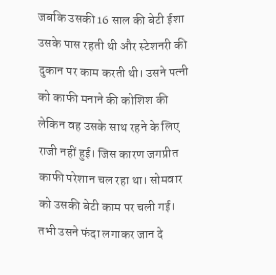जबकि उसकी 16 साल की बेटी ईशा उसके पास रहती थी और स्टेशनरी की दुकान पर काम करती थी। उसने पत्नी को काफी मनाने की कोशिश की लेकिन वह उसके साथ रहने के लिए राजी नहीं हुई। जिस कारण जगप्रीत काफी परेशान चल रहा था। सोमवार को उसकी बेटी काम पर चली गई। तभी उसने फंदा लगाकर जान दे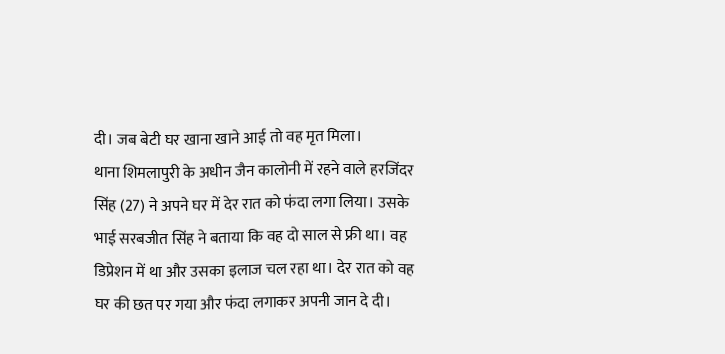दी। जब बेटी घर खाना खाने आई तो वह मृत मिला।
थाना शिमलापुरी के अधीन जैन कालोनी में रहने वाले हरजिंदर सिंह (27) ने अपने घर में देर रात को फंदा लगा लिया। उसके भाई सरबजीत सिंह ने बताया कि वह दो साल से फ्री था। वह डिप्रेशन में था और उसका इलाज चल रहा था। देर रात को वह घर की छत पर गया और फंदा लगाकर अपनी जान दे दी।